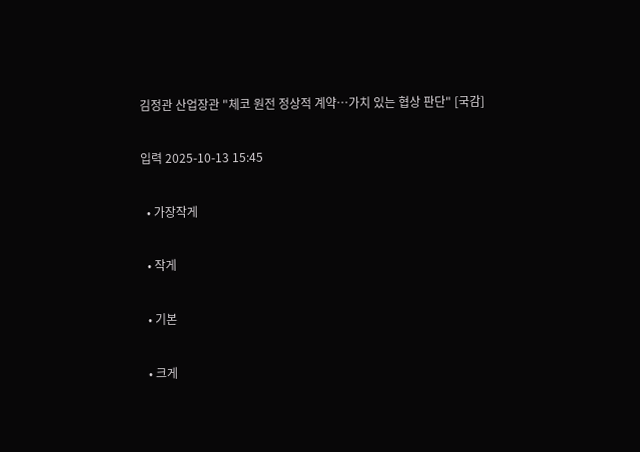김정관 산업장관 "체코 원전 정상적 계약⋯가치 있는 협상 판단" [국감]

입력 2025-10-13 15:45

  • 가장작게

  • 작게

  • 기본

  • 크게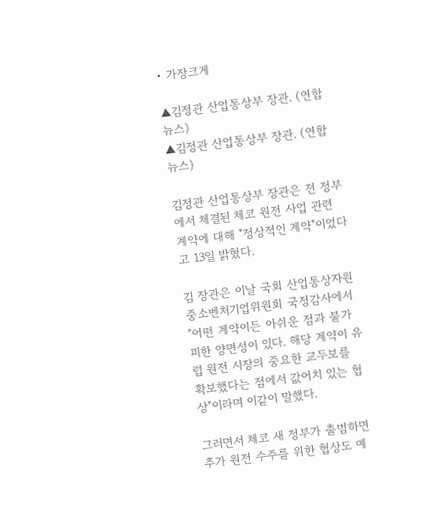• 가장크게

▲김정관 산업통상부 장관. (연합뉴스)
▲김정관 산업통상부 장관. (연합뉴스)

김정관 산업통상부 장관은 전 정부에서 체결된 체코 원전 사업 관련 계약에 대해 "정상적인 계약"이었다고 13일 밝혔다.

김 장관은 이날 국회 산업통상자원중소벤처기업위원회 국정감사에서 "어떤 계약이든 아쉬운 점과 불가피한 양면성이 있다. 해당 계약이 유럽 원전 시장의 중요한 교두보를 확보했다는 점에서 값어치 있는 협상"이라며 이같이 말했다.

그러면서 체코 새 정부가 출범하면 추가 원전 수주를 위한 협상도 예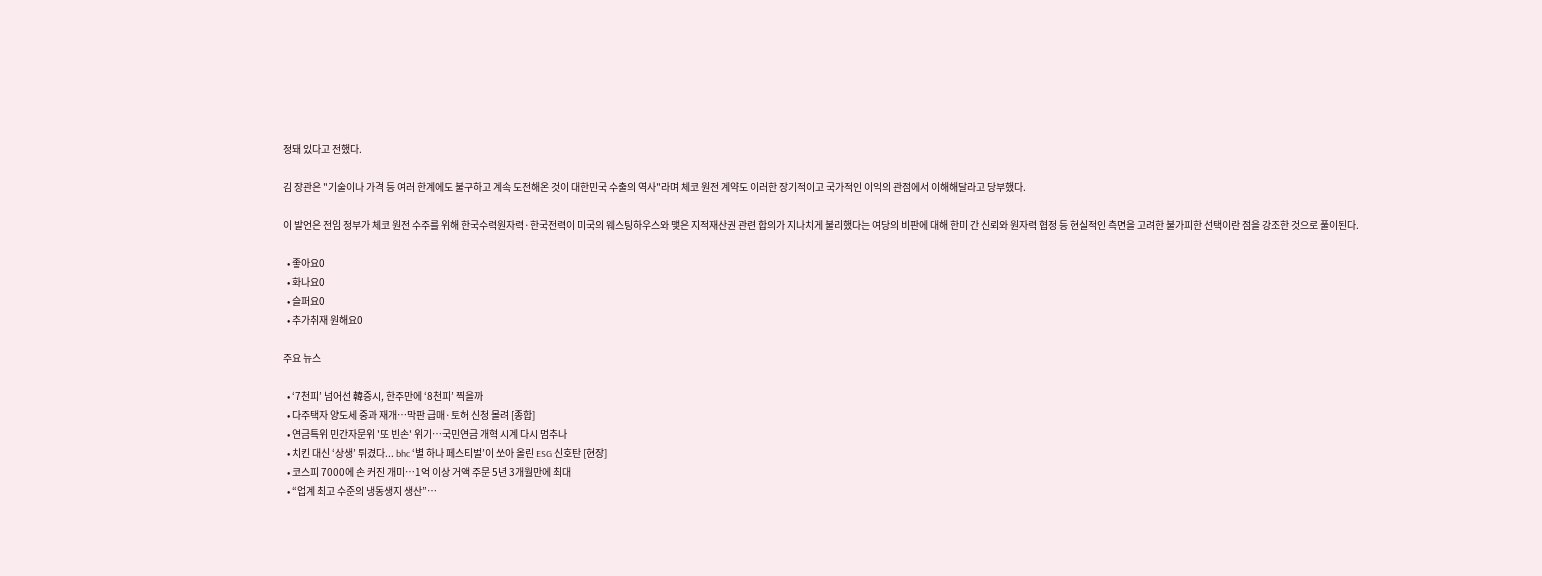정돼 있다고 전했다.

김 장관은 "기술이나 가격 등 여러 한계에도 불구하고 계속 도전해온 것이 대한민국 수출의 역사"라며 체코 원전 계약도 이러한 장기적이고 국가적인 이익의 관점에서 이해해달라고 당부했다.

이 발언은 전임 정부가 체코 원전 수주를 위해 한국수력원자력·한국전력이 미국의 웨스팅하우스와 맺은 지적재산권 관련 합의가 지나치게 불리했다는 여당의 비판에 대해 한미 간 신뢰와 원자력 협정 등 현실적인 측면을 고려한 불가피한 선택이란 점을 강조한 것으로 풀이된다.

  • 좋아요0
  • 화나요0
  • 슬퍼요0
  • 추가취재 원해요0

주요 뉴스

  • ‘7천피’ 넘어선 韓증시, 한주만에 ‘8천피’ 찍을까
  • 다주택자 양도세 중과 재개⋯막판 급매·토허 신청 몰려 [종합]
  • 연금특위 민간자문위 '또 빈손' 위기⋯국민연금 개혁 시계 다시 멈추나
  • 치킨 대신 ‘상생’ 튀겼다... bhc ‘별 하나 페스티벌’이 쏘아 올린 ESG 신호탄 [현장]
  • 코스피 7000에 손 커진 개미…1억 이상 거액 주문 5년 3개월만에 최대
  • “업계 최고 수준의 냉동생지 생산”…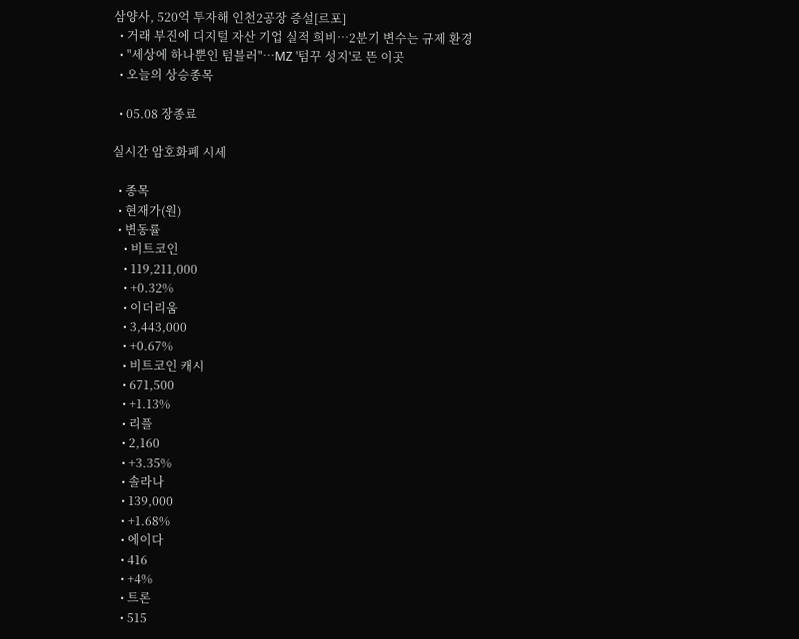삼양사, 520억 투자해 인천2공장 증설[르포]
  • 거래 부진에 디지털 자산 기업 실적 희비…2분기 변수는 규제 환경
  • "세상에 하나뿐인 텀블러"…MZ '텀꾸 성지'로 뜬 이곳
  • 오늘의 상승종목

  • 05.08 장종료

실시간 암호화폐 시세

  • 종목
  • 현재가(원)
  • 변동률
    • 비트코인
    • 119,211,000
    • +0.32%
    • 이더리움
    • 3,443,000
    • +0.67%
    • 비트코인 캐시
    • 671,500
    • +1.13%
    • 리플
    • 2,160
    • +3.35%
    • 솔라나
    • 139,000
    • +1.68%
    • 에이다
    • 416
    • +4%
    • 트론
    • 515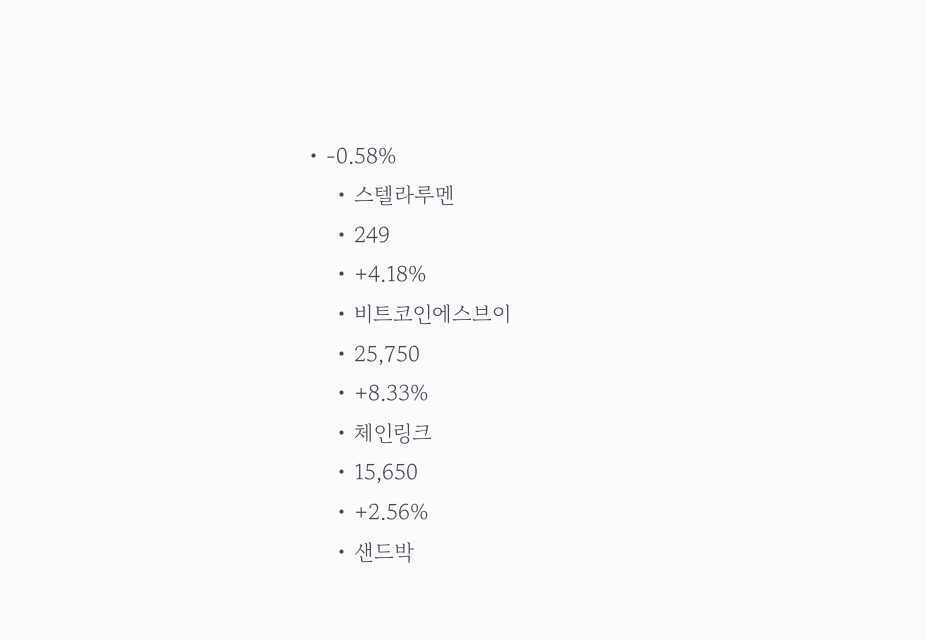• -0.58%
    • 스텔라루멘
    • 249
    • +4.18%
    • 비트코인에스브이
    • 25,750
    • +8.33%
    • 체인링크
    • 15,650
    • +2.56%
    • 샌드박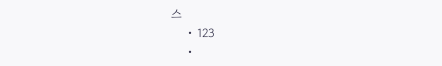스
    • 123
    •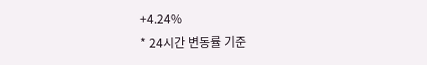+4.24%
* 24시간 변동률 기준